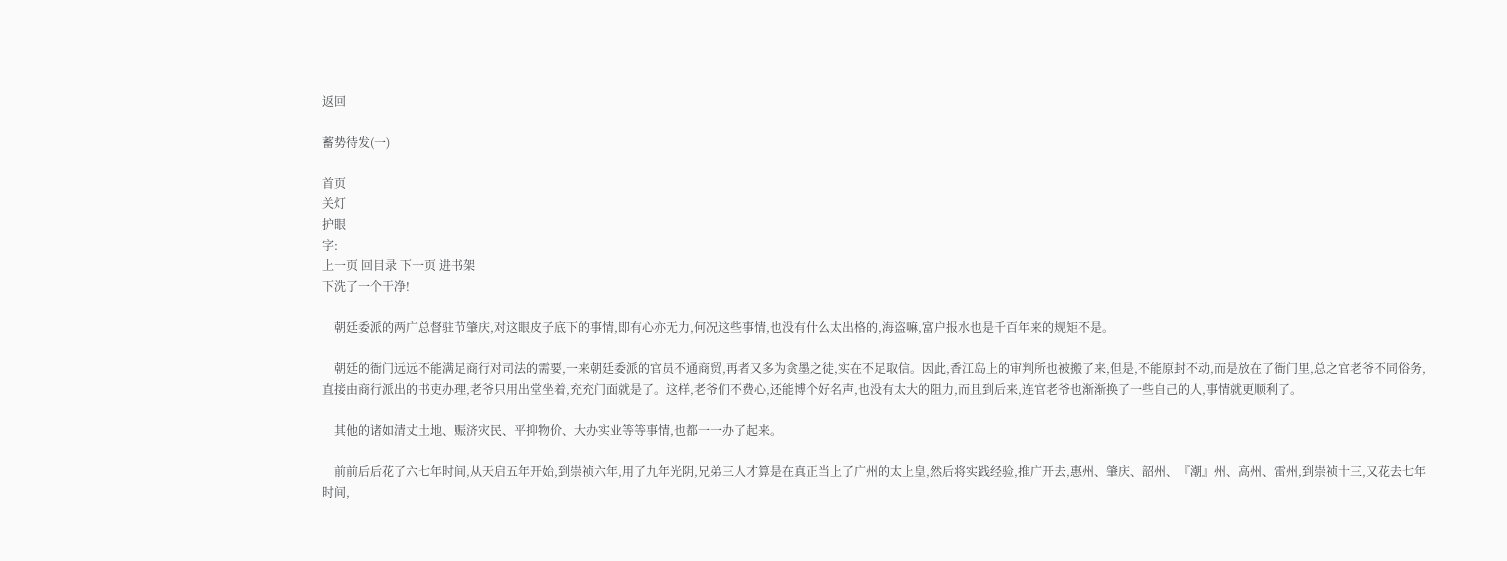返回

蓄势待发(一)

首页
关灯
护眼
字:
上一页 回目录 下一页 进书架
下洗了一个干净!

    朝廷委派的两广总督驻节肇庆,对这眼皮子底下的事情,即有心亦无力,何况这些事情,也没有什么太出格的,海盗嘛,富户报水也是千百年来的规矩不是。

    朝廷的衙门远远不能满足商行对司法的需要,一来朝廷委派的官员不通商贸,再者又多为贪墨之徒,实在不足取信。因此,香江岛上的审判所也被搬了来,但是,不能原封不动,而是放在了衙门里,总之官老爷不同俗务,直接由商行派出的书吏办理,老爷只用出堂坐着,充充门面就是了。这样,老爷们不费心,还能博个好名声,也没有太大的阻力,而且到后来,连官老爷也渐渐换了一些自己的人,事情就更顺利了。

    其他的诸如清丈土地、赈济灾民、平抑物价、大办实业等等事情,也都一一办了起来。

    前前后后花了六七年时间,从天启五年开始,到崇祯六年,用了九年光阴,兄弟三人才算是在真正当上了广州的太上皇,然后将实践经验,推广开去,惠州、肇庆、韶州、『潮』州、高州、雷州,到崇祯十三,又花去七年时间,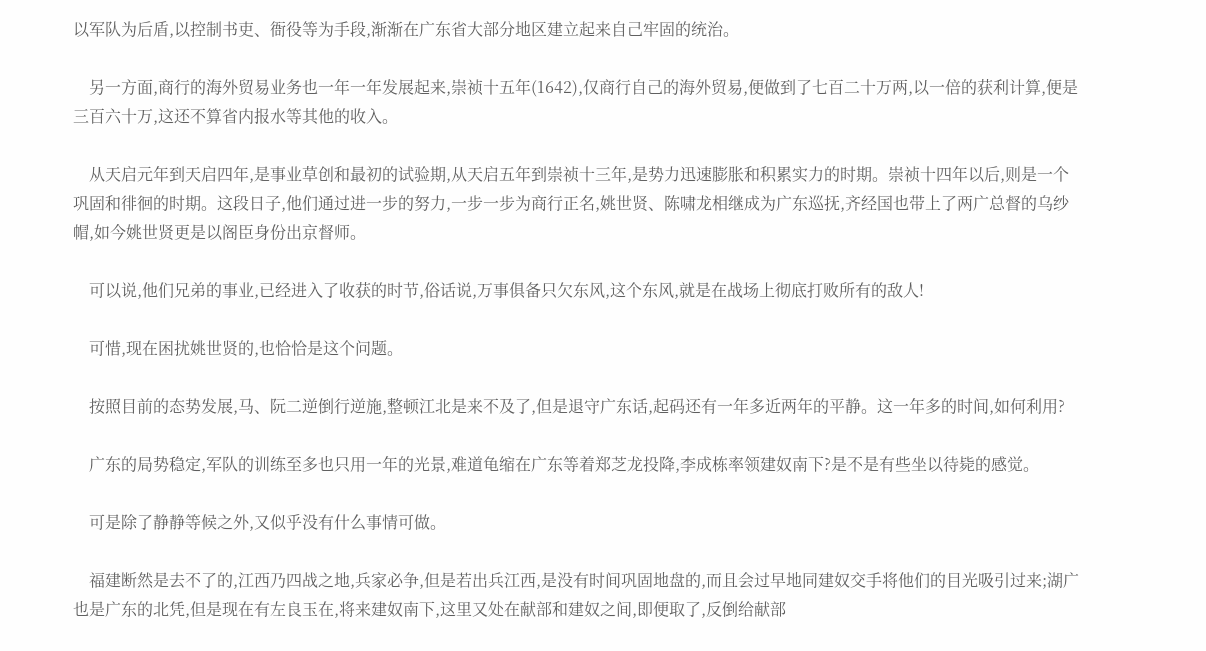以军队为后盾,以控制书吏、衙役等为手段,渐渐在广东省大部分地区建立起来自己牢固的统治。

    另一方面,商行的海外贸易业务也一年一年发展起来,崇祯十五年(1642),仅商行自己的海外贸易,便做到了七百二十万两,以一倍的获利计算,便是三百六十万,这还不算省内报水等其他的收入。

    从天启元年到天启四年,是事业草创和最初的试验期,从天启五年到崇祯十三年,是势力迅速膨胀和积累实力的时期。崇祯十四年以后,则是一个巩固和徘徊的时期。这段日子,他们通过进一步的努力,一步一步为商行正名,姚世贤、陈啸龙相继成为广东巡抚,齐经国也带上了两广总督的乌纱帽,如今姚世贤更是以阁臣身份出京督师。

    可以说,他们兄弟的事业,已经进入了收获的时节,俗话说,万事俱备只欠东风,这个东风,就是在战场上彻底打败所有的敌人!

    可惜,现在困扰姚世贤的,也恰恰是这个问题。

    按照目前的态势发展,马、阮二逆倒行逆施,整顿江北是来不及了,但是退守广东话,起码还有一年多近两年的平静。这一年多的时间,如何利用?

    广东的局势稳定,军队的训练至多也只用一年的光景,难道龟缩在广东等着郑芝龙投降,李成栋率领建奴南下?是不是有些坐以待毙的感觉。

    可是除了静静等候之外,又似乎没有什么事情可做。

    福建断然是去不了的,江西乃四战之地,兵家必争,但是若出兵江西,是没有时间巩固地盘的,而且会过早地同建奴交手将他们的目光吸引过来;湖广也是广东的北凭,但是现在有左良玉在,将来建奴南下,这里又处在献部和建奴之间,即便取了,反倒给献部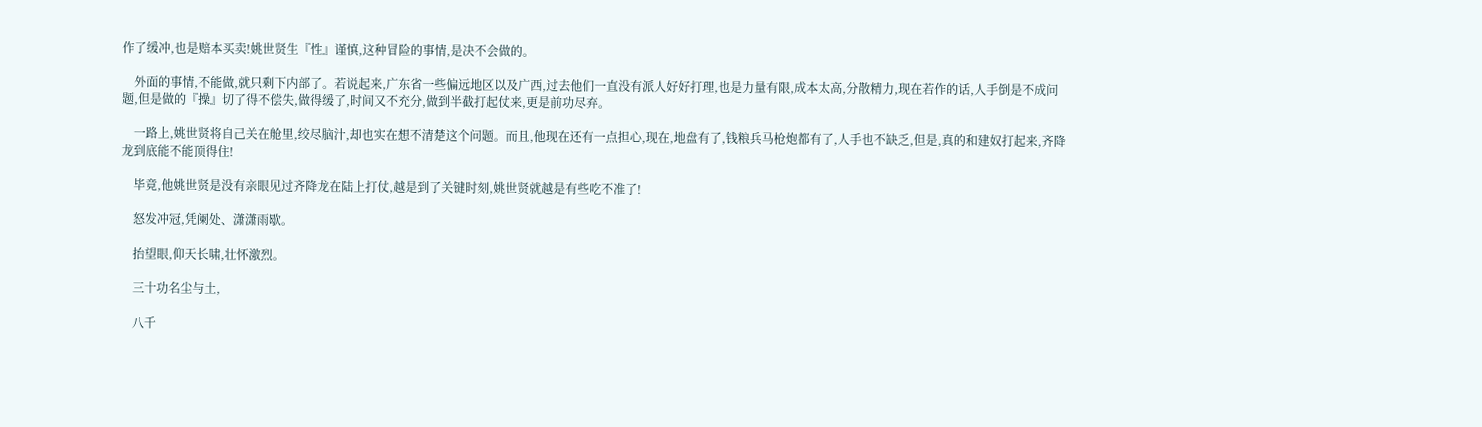作了缓冲,也是赔本买卖!姚世贤生『性』谨慎,这种冒险的事情,是决不会做的。

    外面的事情,不能做,就只剩下内部了。若说起来,广东省一些偏远地区以及广西,过去他们一直没有派人好好打理,也是力量有限,成本太高,分散精力,现在若作的话,人手倒是不成问题,但是做的『操』切了得不偿失,做得缓了,时间又不充分,做到半截打起仗来,更是前功尽弃。

    一路上,姚世贤将自己关在舱里,绞尽脑汁,却也实在想不清楚这个问题。而且,他现在还有一点担心,现在,地盘有了,钱粮兵马枪炮都有了,人手也不缺乏,但是,真的和建奴打起来,齐降龙到底能不能顶得住!

    毕竟,他姚世贤是没有亲眼见过齐降龙在陆上打仗,越是到了关键时刻,姚世贤就越是有些吃不准了!

    怒发冲冠,凭阑处、潇潇雨歇。

    抬望眼,仰天长啸,壮怀激烈。

    三十功名尘与土,

    八千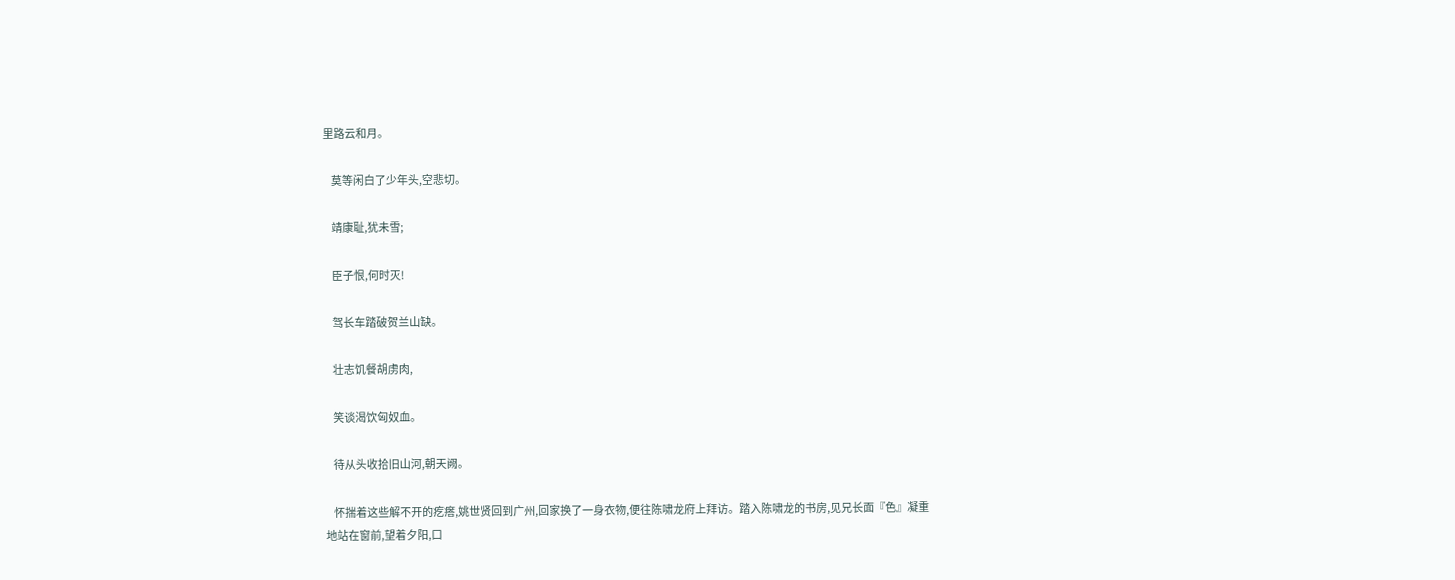里路云和月。

    莫等闲白了少年头,空悲切。

    靖康耻,犹未雪;

    臣子恨,何时灭!

    驾长车踏破贺兰山缺。

    壮志饥餐胡虏肉,

    笑谈渴饮匈奴血。

    待从头收拾旧山河,朝天阙。

    怀揣着这些解不开的疙瘩,姚世贤回到广州,回家换了一身衣物,便往陈啸龙府上拜访。踏入陈啸龙的书房,见兄长面『色』凝重地站在窗前,望着夕阳,口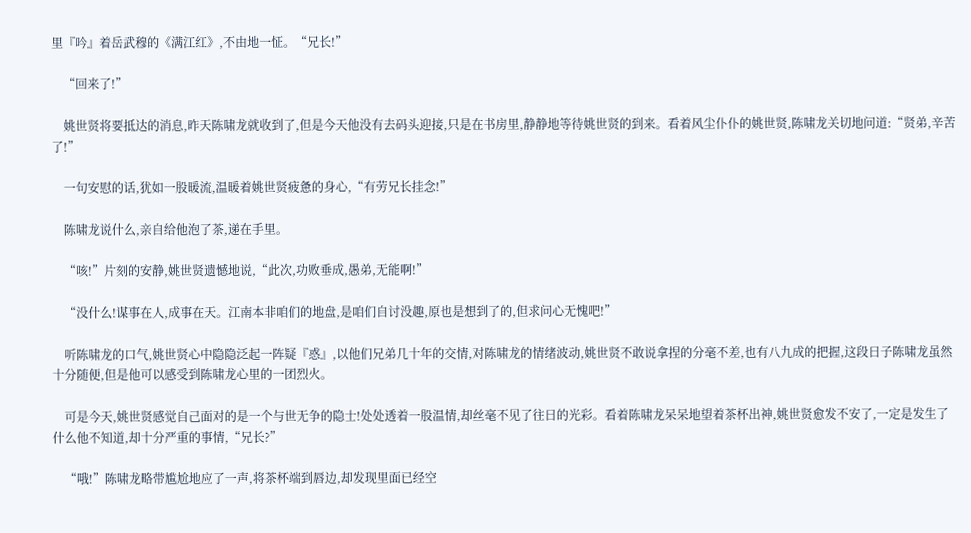里『吟』着岳武穆的《满江红》,不由地一怔。“兄长!”

    “回来了!”

    姚世贤将要抵达的消息,昨天陈啸龙就收到了,但是今天他没有去码头迎接,只是在书房里,静静地等待姚世贤的到来。看着风尘仆仆的姚世贤,陈啸龙关切地问道:“贤弟,辛苦了!”

    一句安慰的话,犹如一股暖流,温暖着姚世贤疲惫的身心,“有劳兄长挂念!”

    陈啸龙说什么,亲自给他泡了茶,递在手里。

    “咳!”片刻的安静,姚世贤遗憾地说,“此次,功败垂成,愚弟,无能啊!”

    “没什么!谋事在人,成事在天。江南本非咱们的地盘,是咱们自讨没趣,原也是想到了的,但求问心无愧吧!”

    听陈啸龙的口气,姚世贤心中隐隐泛起一阵疑『惑』,以他们兄弟几十年的交情,对陈啸龙的情绪波动,姚世贤不敢说拿捏的分毫不差,也有八九成的把握,这段日子陈啸龙虽然十分随便,但是他可以感受到陈啸龙心里的一团烈火。

    可是今天,姚世贤感觉自己面对的是一个与世无争的隐士!处处透着一股温情,却丝毫不见了往日的光彩。看着陈啸龙呆呆地望着茶杯出神,姚世贤愈发不安了,一定是发生了什么他不知道,却十分严重的事情,“兄长?”

    “哦!”陈啸龙略带尴尬地应了一声,将茶杯端到唇边,却发现里面已经空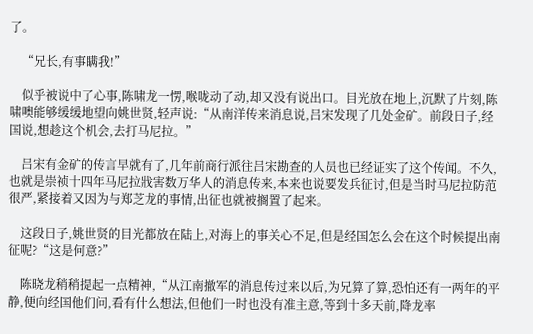了。

    “兄长,有事瞒我!”

    似乎被说中了心事,陈啸龙一愣,喉咙动了动,却又没有说出口。目光放在地上,沉默了片刻,陈啸噢能够缓缓地望向姚世贤,轻声说:“从南洋传来消息说,吕宋发现了几处金矿。前段日子,经国说,想趁这个机会,去打马尼拉。”

    吕宋有金矿的传言早就有了,几年前商行派往吕宋勘查的人员也已经证实了这个传闻。不久,也就是崇祯十四年马尼拉戕害数万华人的消息传来,本来也说要发兵征讨,但是当时马尼拉防范很严,紧接着又因为与郑芝龙的事情,出征也就被搁置了起来。

    这段日子,姚世贤的目光都放在陆上,对海上的事关心不足,但是经国怎么会在这个时候提出南征呢?“这是何意?”

    陈晓龙稍稍提起一点精神,“从江南撤军的消息传过来以后,为兄算了算,恐怕还有一两年的平静,便向经国他们问,看有什么想法,但他们一时也没有准主意,等到十多天前,降龙率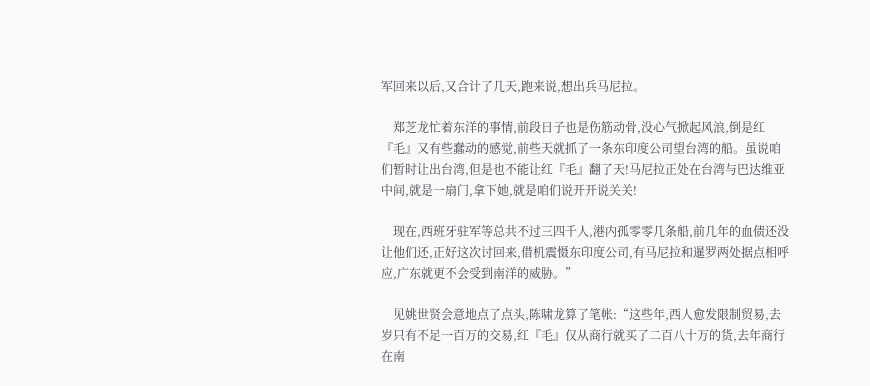军回来以后,又合计了几天,跑来说,想出兵马尼拉。

    郑芝龙忙着东洋的事情,前段日子也是伤筋动骨,没心气掀起风浪,倒是红『毛』又有些蠢动的感觉,前些天就抓了一条东印度公司望台湾的船。虽说咱们暂时让出台湾,但是也不能让红『毛』翻了天!马尼拉正处在台湾与巴达维亚中间,就是一扇门,拿下她,就是咱们说开开说关关!

    现在,西班牙驻军等总共不过三四千人,港内孤零零几条船,前几年的血债还没让他们还,正好这次讨回来,借机震慑东印度公司,有马尼拉和暹罗两处据点相呼应,广东就更不会受到南洋的威胁。”

    见姚世贤会意地点了点头,陈啸龙算了笔帐:“这些年,西人愈发限制贸易,去岁只有不足一百万的交易,红『毛』仅从商行就买了二百八十万的货,去年商行在南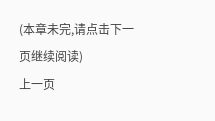(本章未完,请点击下一页继续阅读)
上一页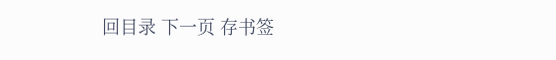回目录 下一页 存书签